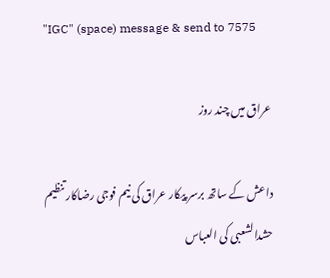"IGC" (space) message & send to 7575

عراق میں چند روز

داعش کے ساتھ برسر پیکار عراق کی نیم فوجی رضاکار تنظیم حشدالشعبی کی العباس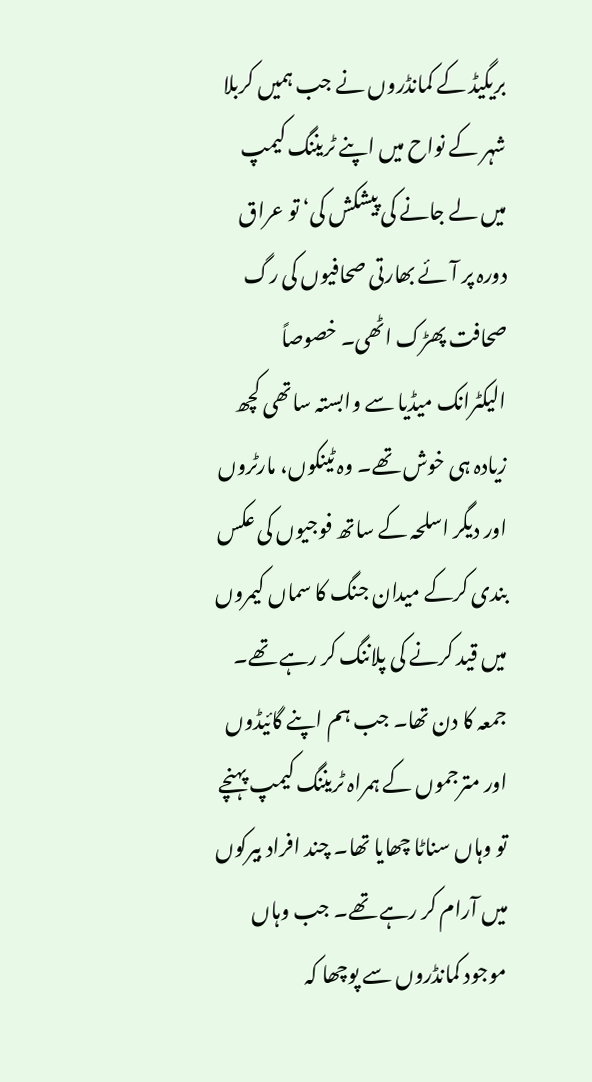بریگیڈ کے کمانڈروں نے جب ہمیں کربلا شہر کے نواح میں اپنے ٹریننگ کیمپ میں لے جانے کی پیشکش کی‘ تو عراق دورہ پر آئے بھارتی صحافیوں کی رگ صحافت پھڑک اٹھی۔ خصوصاً الیکٹرانک میڈیا سے وابستہ ساتھی کچھ زیادہ ہی خوش تھے۔ وہ ٹینکوں، مارٹروں اور دیگر اسلحہ کے ساتھ فوجیوں کی عکس بندی کرکے میدان جنگ کا سماں کیمروں میں قید کرنے کی پلاننگ کر رہے تھے۔ جمعہ کا دن تھا۔ جب ہم اپنے گائیڈوں اور مترجموں کے ہمراہ ٹریننگ کیمپ پہنچے تو وہاں سناٹا چھایا تھا۔ چند افراد بیرکوں میں آرام کر رہے تھے۔ جب وہاں موجود کمانڈروں سے پوچھا کہ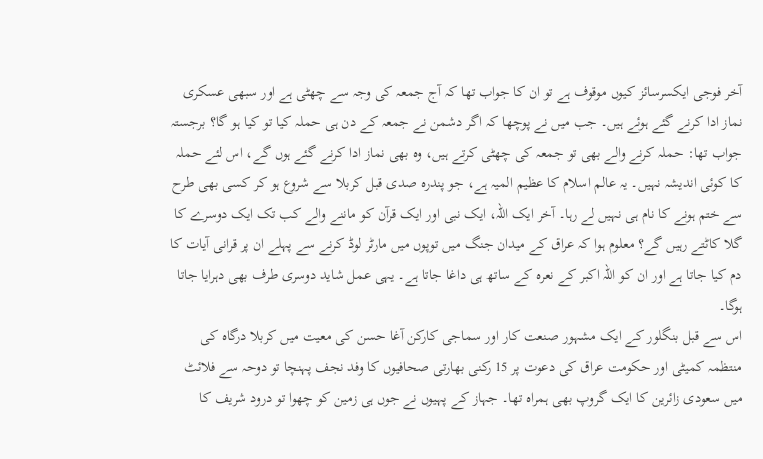آخر فوجی ایکسرسائز کیوں موقوف ہے تو ان کا جواب تھا کہ آج جمعہ کی وجہ سے چھٹی ہے اور سبھی عسکری نماز ادا کرنے گئے ہوئے ہیں۔ جب میں نے پوچھا کہ اگر دشمن نے جمعہ کے دن ہی حملہ کیا تو کیا ہو گا؟ برجستہ جواب تھا: حملہ کرنے والے بھی تو جمعہ کی چھٹی کرتے ہیں، وہ بھی نماز ادا کرنے گئے ہوں گے، اس لئے حملہ کا کوئی اندیشہ نہیں۔ یہ عالم اسلام کا عظیم المیہ ہے، جو پندرہ صدی قبل کربلا سے شروع ہو کر کسی بھی طرح سے ختم ہونے کا نام ہی نہیں لے رہا۔ آخر ایک اللہ، ایک نبی اور ایک قرآن کو ماننے والے کب تک ایک دوسرے کا گلا کاٹتے رہیں گے؟ معلوم ہوا کہ عراق کے میدان جنگ میں توپوں میں مارٹر لوڈ کرنے سے پہلے ان پر قرانی آیات کا دم کیا جاتا ہے اور ان کو اللہ اکبر کے نعرہ کے ساتھ ہی داغا جاتا ہے۔ یہی عمل شاید دوسری طرف بھی دہرایا جاتا ہوگا۔
اس سے قبل بنگلور کے ایک مشہور صنعت کار اور سماجی کارکن آغا حسن کی معیت میں کربلا درگاہ کی منتظمہ کمیٹی اور حکومت عراق کی دعوت پر 15 رکنی بھارتی صحافیوں کا وفد نجف پہنچا تو دوحہ سے فلائٹ میں سعودی زائرین کا ایک گروپ بھی ہمراہ تھا۔ جہاز کے پہیوں نے جوں ہی زمین کو چھوا تو درود شریف کا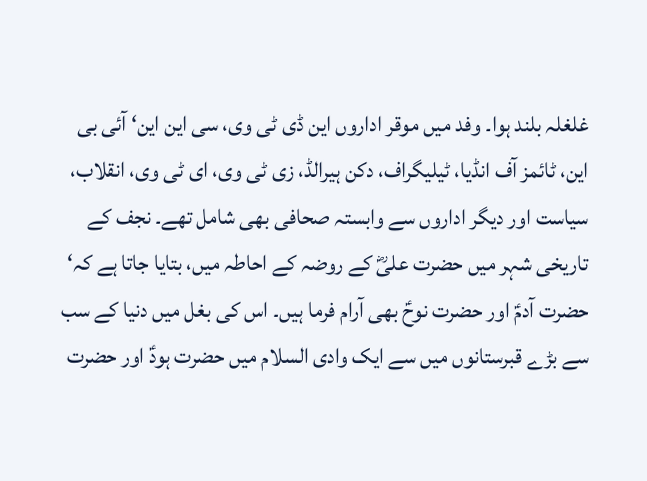غلغلہ بلند ہوا۔ وفد میں موقر اداروں این ڈی ٹی وی، سی این این‘ آئی بی این، ٹائمز آف انڈیا، ٹیلیگراف، دکن ہیرالڈ، زی ٹی وی، ای ٹی وی، انقلاب، سیاست اور دیگر اداروں سے وابستہ صحافی بھی شامل تھے۔ نجف کے تاریخی شہر میں حضرت علیؓ کے روضہ کے احاطہ میں، بتایا جاتا ہے کہ‘ حضرت آدمؑ اور حضرت نوحؑ بھی آرام فرما ہیں۔ اس کی بغل میں دنیا کے سب سے بڑے قبرستانوں میں سے ایک وادی السلام میں حضرت ہودؑ اور حضرت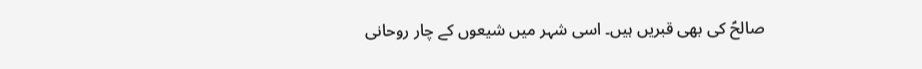صالحؑ کی بھی قبریں ہیں۔ اسی شہر میں شیعوں کے چار روحانی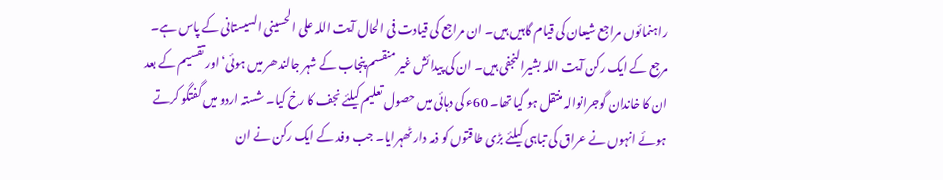راہنمائوں مراجع شیعان کی قیام گاہیں ہیں۔ ان مراجع کی قیادت فی الحال آیت اللہ علی الحسینی السیستانی کے پاس ہے۔ مرجع کے ایک رکن آیت اللہ بشیرالنجفی ہیں۔ ان کی پیدائش غیر منقسم پنجاب کے شہر جالندھر میں ہوئی‘ اور تقسیم کے بعد ان کا خاندان گوجرانوالہ منتقل ہو گیا تھا۔ 60ء کی دہائی میں حصول تعلیم کیلئے نجف کا رخ کیا۔ شستہ اردو میں گفتگو کرتے ہوئے انہوں نے عراق کی تباہی کیلئے بڑی طاقتوں کو ذمہ دار ٹھہرایا۔ جب وفد کے ایک رکن نے ان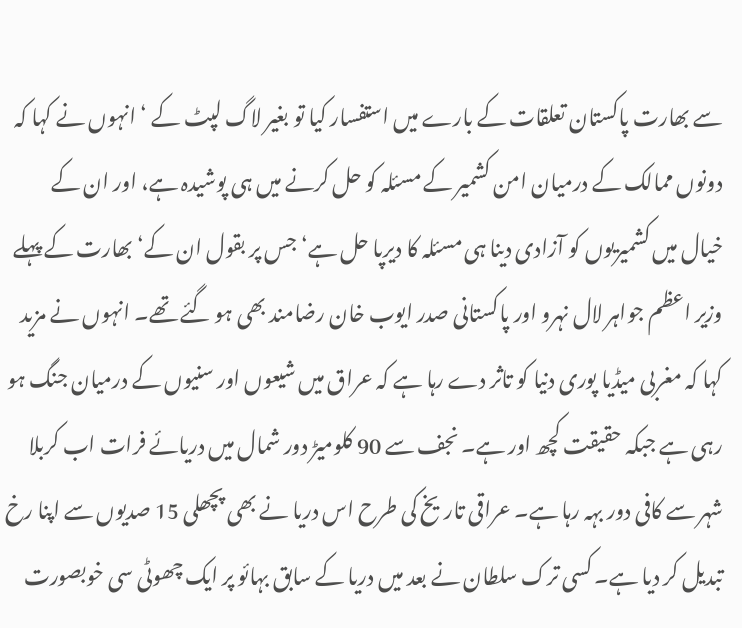سے بھارت پاکستان تعلقات کے بارے میں استفسار کیا تو بغیر لاگ لپٹ کے ‘ انہوں نے کہا کہ دونوں ممالک کے درمیان امن کشمیر کے مسئلہ کو حل کرنے میں ہی پوشیدہ ہے، اور ان کے خیال میں کشمیریوں کو آزادی دینا ہی مسئلہ کا دیرپا حل ہے‘ جس پر بقول ان کے‘ بھارت کے پہلے وزیر اعظم جواہر لال نہرو اور پاکستانی صدر ایوب خان رضامند بھی ہو گئے تھے۔ انہوں نے مزید کہا کہ مغربی میڈیا پوری دنیا کو تاثر دے رہا ہے کہ عراق میں شیعوں اور سنیوں کے درمیان جنگ ہو رہی ہے جبکہ حقیقت کچھ اور ہے۔ نجف سے 90 کلومیڑ دور شمال میں دریائے فرات اب کربلا شہر سے کافی دور بہہ رہا ہے۔ عراقی تاریخ کی طرح اس دریا نے بھی پچھلی 15 صدیوں سے اپنا رخ تبدیل کر دیا ہے۔ کسی ترک سلطان نے بعد میں دریا کے سابق بہائو پر ایک چھوٹی سی خوبصورت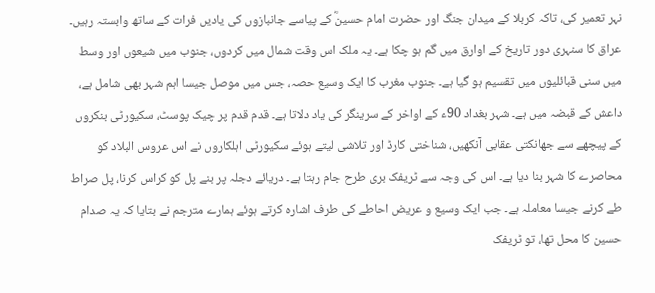نہر تعمیر کی، تاکہ کربلا کے میدان جنگ اور حضرت امام حسینؓ کے پیاسے جانبازوں کی یادیں فرات کے ساتھ وابستہ رہیں۔ عراق کا سنہری دور تاریخ کے اوارق میں گم ہو چکا ہے۔ یہ ملک اس وقت شمال میں کردوں، جنوب میں شیعوں اور وسط میں سنی قبائلیوں میں تقسیم ہو گیا ہے۔ جنوب مغرب کا ایک وسیع حصہ، جس میں موصل جیسا اہم شہر بھی شامل ہے، داعش کے قبضہ میں ہے۔ شہر بغداد 90ء کے اواخر کے سرینگر کی یاد دلاتا ہے۔ قدم قدم پر چیک پوسٹ، سکیورٹی بنکروں کے پیچھے سے جھانکتی عقابی آنکھیں، شناختی کارڈ اور تلاشی لیتے ہوئے سکیورٹی اہلکاروں نے اس عروس البلاد کو محاصرے کا شہر بنا دیا ہے۔ اس کی وجہ سے ٹریفک بری طرح جام رہتا ہے۔ دریائے دجلہ پر بنے پل کو کراس کرنا، پل صراط طے کرنے جیسا معاملہ ہے۔ جب ایک وسیع و عریض احاطے کی طرف اشارہ کرتے ہوئے ہمارے مترجم نے بتایا کہ یہ صدام حسین کا محل تھا، تو ٹریفک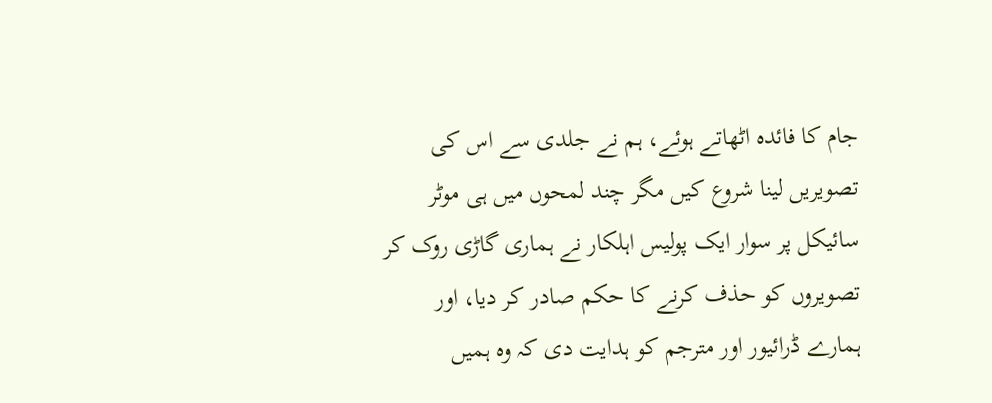جام کا فائدہ اٹھاتے ہوئے، ہم نے جلدی سے اس کی تصویریں لینا شروع کیں مگر چند لمحوں میں ہی موٹر سائیکل پر سوار ایک پولیس اہلکار نے ہماری گاڑی روک کر تصویروں کو حذف کرنے کا حکم صادر کر دیا، اور ہمارے ڈرائیور اور مترجم کو ہدایت دی کہ وہ ہمیں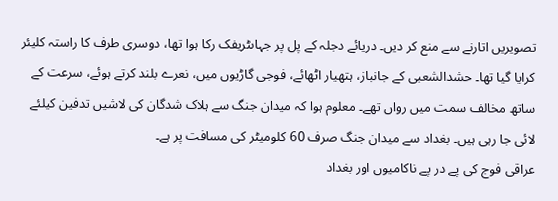تصویریں اتارنے سے منع کر دیں۔ دریائے دجلہ کے پل پر جہاںٹریفک رکا ہوا تھا، دوسری طرف کا راستہ کلیئر کرایا گیا تھا۔ حشدالشعبی کے جانباز، ہتھیار اٹھائے، فوجی گاڑیوں میں، نعرے بلند کرتے ہوئے، سرعت کے ساتھ مخالف سمت میں رواں تھے۔ معلوم ہوا کہ میدان جنگ سے ہلاک شدگان کی لاشیں تدفین کیلئے لائی جا رہی ہیں۔ بغداد سے میدان جنگ صرف 60 کلومیٹر کی مسافت پر ہے۔
عراقی فوج کی پے در پے ناکامیوں اور بغداد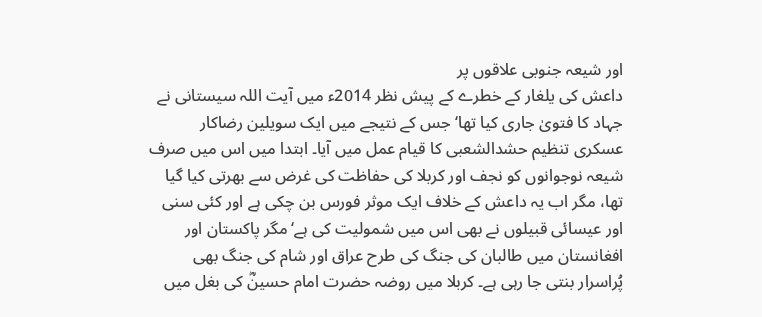اور شیعہ جنوبی علاقوں پر
داعش کی یلغار کے خطرے کے پیش نظر 2014ء میں آیت اللہ سیستانی نے جہاد کا فتویٰ جاری کیا تھا‘ جس کے نتیجے میں ایک سویلین رضاکار عسکری تنظیم حشدالشعبی کا قیام عمل میں آیا۔ ابتدا میں اس میں صرف شیعہ نوجوانوں کو نجف اور کربلا کی حفاظت کی غرض سے بھرتی کیا گیا تھا، مگر اب یہ داعش کے خلاف ایک موثر فورس بن چکی ہے اور کئی سنی اور عیسائی قبیلوں نے بھی اس میں شمولیت کی ہے‘ مگر پاکستان اور افغانستان میں طالبان کی جنگ کی طرح عراق اور شام کی جنگ بھی پُراسرار بنتی جا رہی ہے۔ کربلا میں روضہ حضرت امام حسینؓ کی بغل میں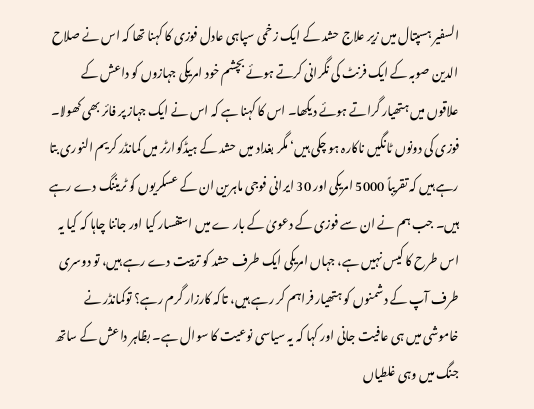السفیر ہسپتال میں زیر علاج حشد کے ایک زخمی سپاہی عادل فوزی کا کہنا تھا کہ اس نے صلاح الدین صوبہ کے ایک فرنٹ کی نگرانی کرتے ہوئے بچشم خود امریکی جہازوں کو داعش کے علاقوں میں ہتھیار گراتے ہوئے دیکھا۔ اس کا کہنا ہے کہ اس نے ایک جہاز پر فائر بھی کھولا۔ فوزی کی دونوں ٹانگیں ناکارہ ہو چکی ہیں‘ مگر بغداد میں حشد کے ہیڈکوارٹر میں کمانڈر کریم النوری بتا رہے ہیں کہ تقریباً 5000 امریکی اور 30 ایرانی فوجی ماہرین ان کے عسکریوں کو ٹریننگ دے رہے ہیں۔ جب ہم نے ان سے فوزی کے دعویٰ کے بار ے میں استفسار کیا اور جاننا چاہا کہ کیا یہ اس طرح کا کیس نہیں ہے، جہاں امریکی ایک طرف حشد کو تربیت دے رہے ہیں، تو دوسری طرف آپ کے دشمنوں کو ہتھیار فراہم کر رہے ہیں، تاکہ کارزار گرم رہے؟ توکمانڈر نے خاموشی میں ہی عافیت جانی اور کہا کہ یہ سیاسی نوعیت کا سوال ہے۔ بظاہر داعش کے ساتھ جنگ میں وہی غلطیاں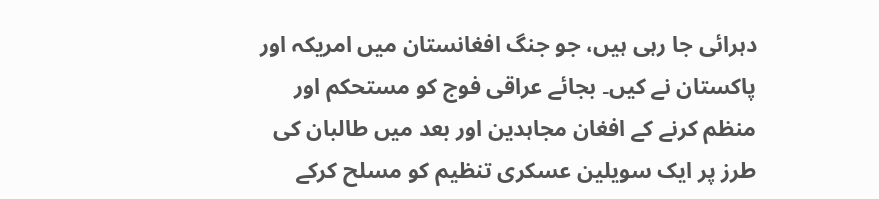دہرائی جا رہی ہیں، جو جنگ افغانستان میں امریکہ اور پاکستان نے کیں۔ بجائے عراقی فوج کو مستحکم اور منظم کرنے کے افغان مجاہدین اور بعد میں طالبان کی طرز پر ایک سویلین عسکری تنظیم کو مسلح کرکے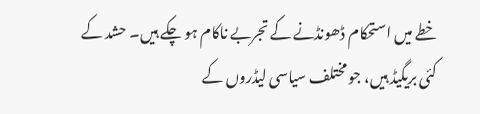خطے میں استحکام ڈھونڈنے کے تجربے ناکام ہو چکے ہیں۔ حشد کے کئی بریگیڈ ہیں، جو مختلف سیاسی لیڈروں کے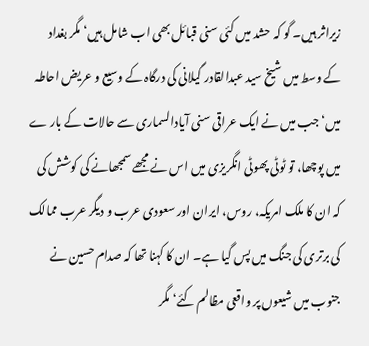زیراثر ہیں۔ گو کہ حشد میں کئی سنی قبائل بھی اب شامل ہیں‘ مگر بغداد کے وسط میں شیخ سید عبدالقادر گیلانی کی درگاہ کے وسیع و عریض احاطہ میں‘ جب میں نے ایک عراقی سنی آیادالسماری سے حالات کے بار ے میں پوچھا، تو ٹوٹی پھوٹی انگریزی میں اس نے مجھے سمجھانے کی کوشش کی کہ ان کا ملک امریکہ، روس، ایران اور سعودی عرب و دیگر عرب ممالک کی برتری کی جنگ میں پس گیا ہے۔ ان کا کہنا تھا کہ صدام حسین نے جنوب میں شیعوں پر واقعی مظالم کئے‘ مگر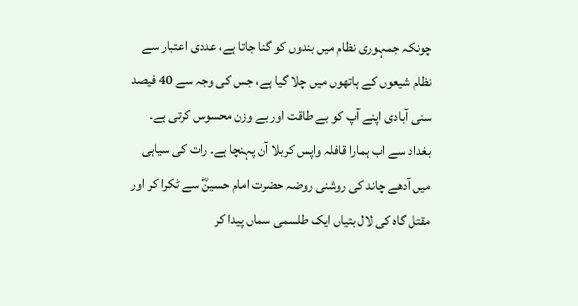چونکہ جمہوری نظام میں بندوں کو گنا جاتا ہے، عددی اعتبار سے نظام شیعوں کے ہاتھوں میں چلا گیا ہے، جس کی وجہ سے 40 فیصد سنی آبادی اپنے آپ کو بے طاقت اور بے وزن محسوس کرتی ہے۔
بغداد سے اب ہمارا قافلہ واپس کربلا آن پہنچا ہے۔ رات کی سیاہی میں آدھے چاند کی روشنی روضہ حضرت امام حسینؓ سے ٹکرا کر اور مقتل گاہ کی لال بتیاں ایک طلسمی سماں پیدا کر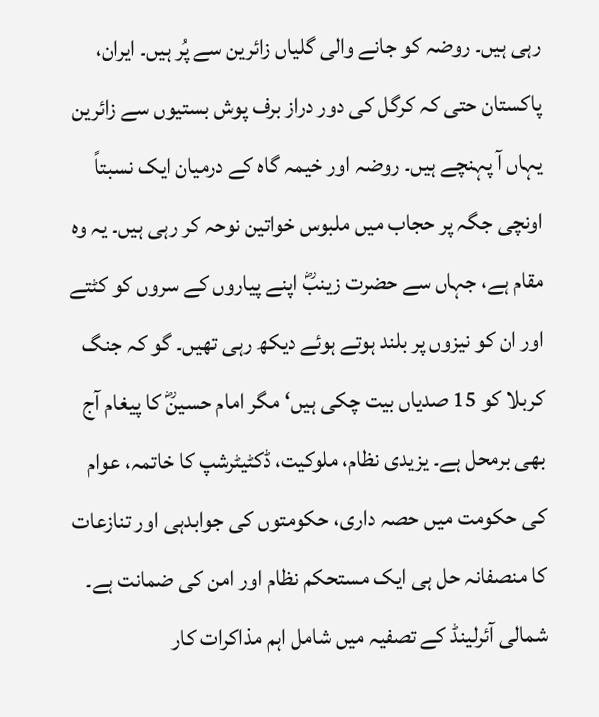رہی ہیں۔ روضہ کو جانے والی گلیاں زائرین سے پُر ہیں۔ ایران، پاکستان حتی کہ کرگل کی دور دراز برف پوش بستیوں سے زائرین یہاں آ پہنچے ہیں۔ روضہ اور خیمہ گاہ کے درمیان ایک نسبتاً اونچی جگہ پر حجاب میں ملبوس خواتین نوحہ کر رہی ہیں۔ یہ وہ مقام ہے، جہاں سے حضرت زینبؓ اپنے پیاروں کے سروں کو کٹتے اور ان کو نیزوں پر بلند ہوتے ہوئے دیکھ رہی تھیں۔ گو کہ جنگ کربلا کو 15 صدیاں بیت چکی ہیں‘ مگر امام حسینؓ کا پیغام آج بھی برمحل ہے۔ یزیدی نظام، ملوکیت، ڈکٹیٹرشپ کا خاتمہ، عوام کی حکومت میں حصہ داری، حکومتوں کی جوابدہی اور تنازعات کا منصفانہ حل ہی ایک مستحکم نظام اور امن کی ضمانت ہے۔ شمالی آئرلینڈ کے تصفیہ میں شامل اہم مذاکرات کار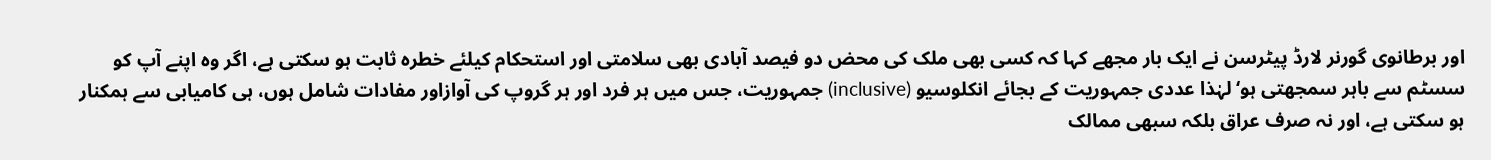اور برطانوی گورنر لارڈ پیٹرسن نے ایک بار مجھے کہا کہ کسی بھی ملک کی محض دو فیصد آبادی بھی سلامتی اور استحکام کیلئے خطرہ ثابت ہو سکتی ہے، اگر وہ اپنے آپ کو سسٹم سے باہر سمجھتی ہو‘ لہٰذا عددی جمہوریت کے بجائے انکلوسیو (inclusive) جمہوریت، جس میں ہر فرد اور ہر گروپ کی آوازاور مفادات شامل ہوں، ہی کامیابی سے ہمکنار ہو سکتی ہے، اور نہ صرف عراق بلکہ سبھی ممالک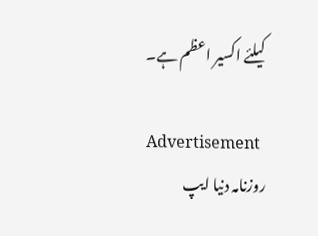کیلئے اکسیر اعظم ہے۔

Advertisement
روزنامہ دنیا ایپ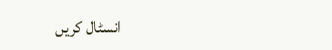انسٹال کریں